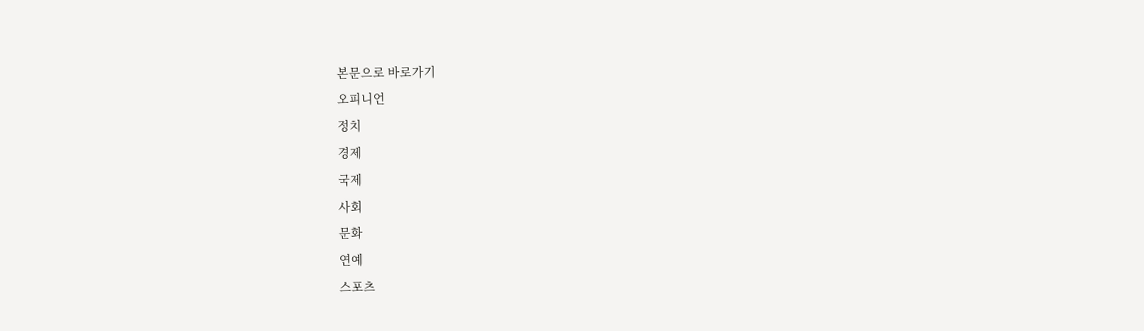본문으로 바로가기
오피니언
정치
경제
국제
사회
문화
연예
스포츠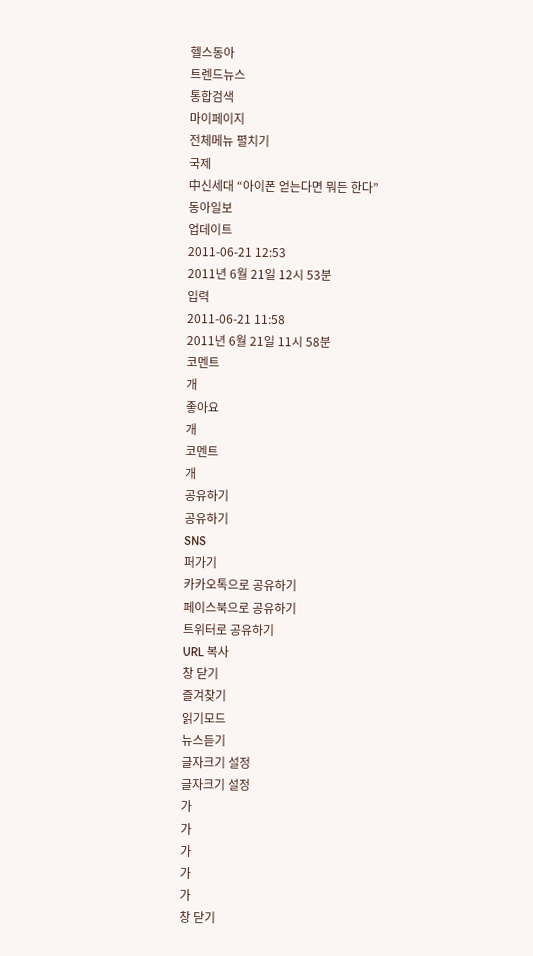헬스동아
트렌드뉴스
통합검색
마이페이지
전체메뉴 펼치기
국제
中신세대 “아이폰 얻는다면 뭐든 한다”
동아일보
업데이트
2011-06-21 12:53
2011년 6월 21일 12시 53분
입력
2011-06-21 11:58
2011년 6월 21일 11시 58분
코멘트
개
좋아요
개
코멘트
개
공유하기
공유하기
SNS
퍼가기
카카오톡으로 공유하기
페이스북으로 공유하기
트위터로 공유하기
URL 복사
창 닫기
즐겨찾기
읽기모드
뉴스듣기
글자크기 설정
글자크기 설정
가
가
가
가
가
창 닫기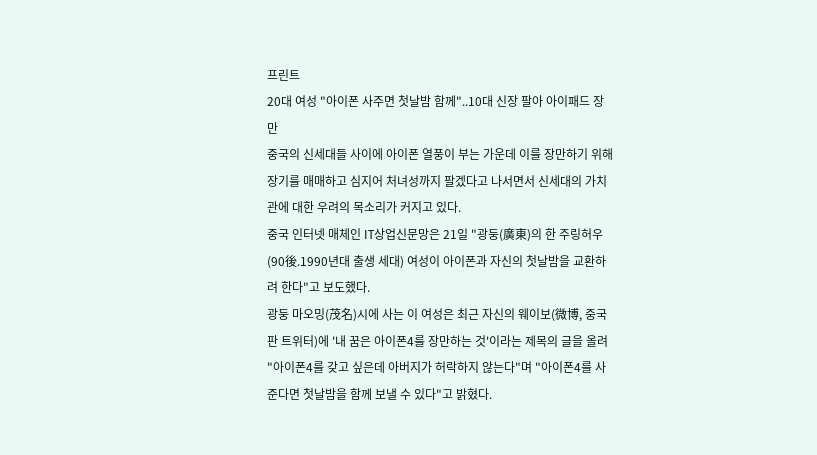프린트
20대 여성 "아이폰 사주면 첫날밤 함께"..10대 신장 팔아 아이패드 장만
중국의 신세대들 사이에 아이폰 열풍이 부는 가운데 이를 장만하기 위해 장기를 매매하고 심지어 처녀성까지 팔겠다고 나서면서 신세대의 가치관에 대한 우려의 목소리가 커지고 있다.
중국 인터넷 매체인 IT상업신문망은 21일 "광둥(廣東)의 한 주링허우(90後.1990년대 출생 세대) 여성이 아이폰과 자신의 첫날밤을 교환하려 한다"고 보도했다.
광둥 마오밍(茂名)시에 사는 이 여성은 최근 자신의 웨이보(微博, 중국판 트위터)에 '내 꿈은 아이폰4를 장만하는 것'이라는 제목의 글을 올려 "아이폰4를 갖고 싶은데 아버지가 허락하지 않는다"며 "아이폰4를 사준다면 첫날밤을 함께 보낼 수 있다"고 밝혔다.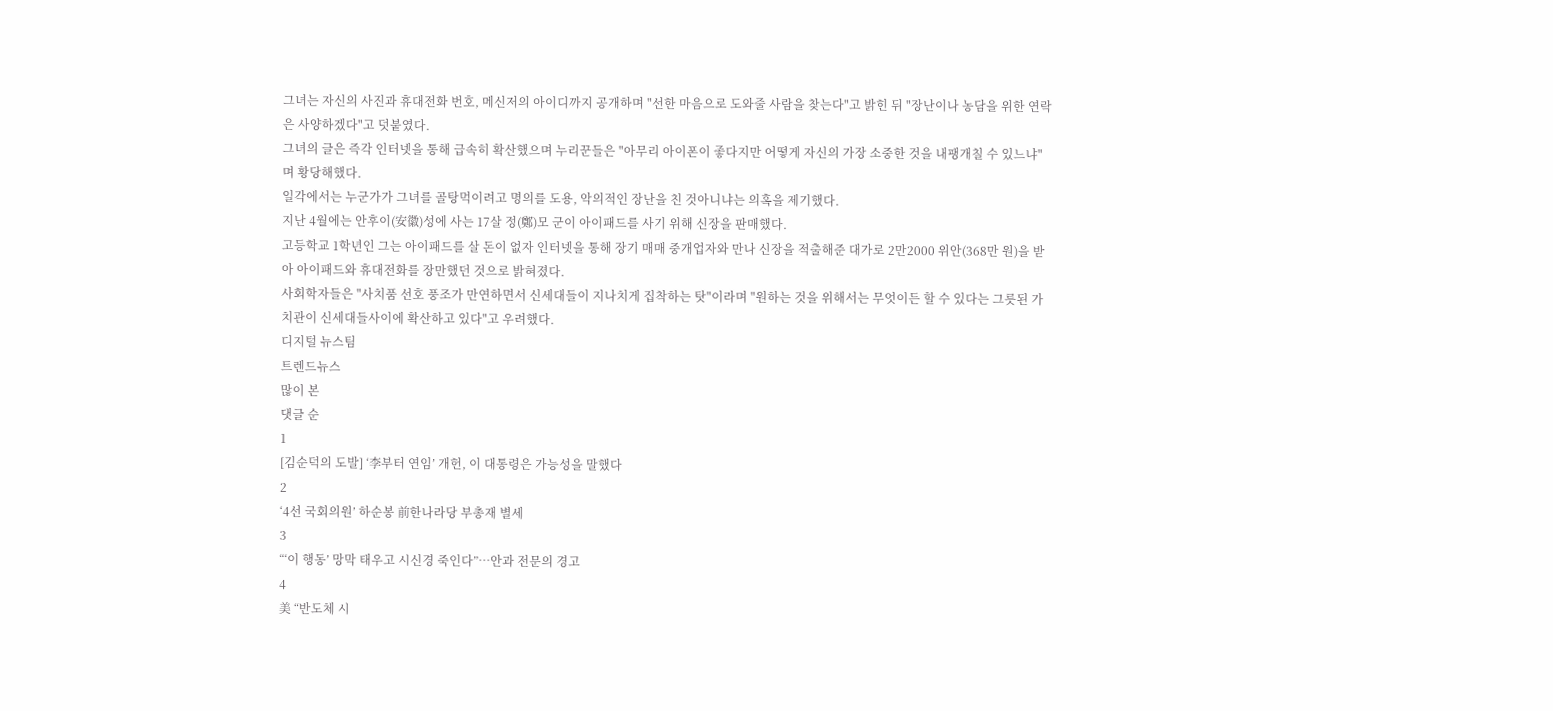그녀는 자신의 사진과 휴대전화 번호, 메신저의 아이디까지 공개하며 "선한 마음으로 도와줄 사람을 찾는다"고 밝힌 뒤 "장난이나 농담을 위한 연락은 사양하겠다"고 덧붙였다.
그녀의 글은 즉각 인터넷을 통해 급속히 확산했으며 누리꾼들은 "아무리 아이폰이 좋다지만 어떻게 자신의 가장 소중한 것을 내팽개칠 수 있느냐"며 황당해했다.
일각에서는 누군가가 그녀를 골탕먹이려고 명의를 도용, 악의적인 장난을 친 것아니냐는 의혹을 제기했다.
지난 4월에는 안후이(安徽)성에 사는 17살 정(鄭)모 군이 아이패드를 사기 위해 신장을 판매했다.
고등학교 1학년인 그는 아이패드를 살 돈이 없자 인터넷을 통해 장기 매매 중개업자와 만나 신장을 적출해준 대가로 2만2000 위안(368만 원)을 받아 아이패드와 휴대전화를 장만했던 것으로 밝혀졌다.
사회학자들은 "사치품 선호 풍조가 만연하면서 신세대들이 지나치게 집착하는 탓"이라며 "원하는 것을 위해서는 무엇이든 할 수 있다는 그릇된 가치관이 신세대들사이에 확산하고 있다"고 우려했다.
디지털 뉴스팀
트렌드뉴스
많이 본
댓글 순
1
[김순덕의 도발] ‘李부터 연임’ 개헌, 이 대통령은 가능성을 말했다
2
‘4선 국회의원’ 하순봉 前한나라당 부총재 별세
3
“‘이 행동’ 망막 태우고 시신경 죽인다”…안과 전문의 경고
4
美 “반도체 시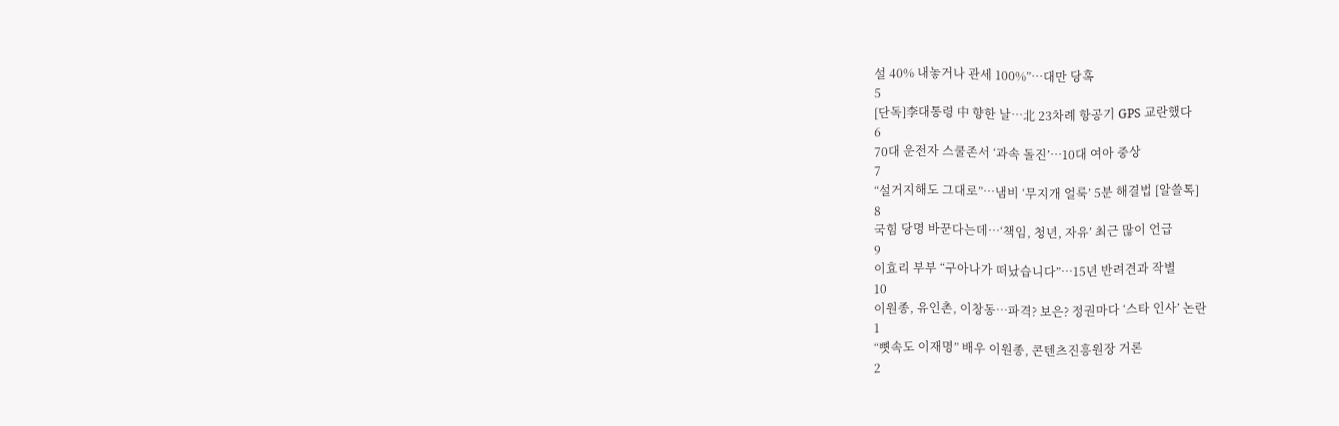설 40% 내놓거나 관세 100%”…대만 당혹
5
[단독]李대통령 中 향한 날…北 23차례 항공기 GPS 교란했다
6
70대 운전자 스쿨존서 ‘과속 돌진’…10대 여아 중상
7
“설거지해도 그대로”…냄비 ‘무지개 얼룩’ 5분 해결법 [알쓸톡]
8
국힘 당명 바꾼다는데…‘책임, 청년, 자유’ 최근 많이 언급
9
이효리 부부 “구아나가 떠났습니다”…15년 반려견과 작별
10
이원종, 유인촌, 이창동…파격? 보은? 정권마다 ‘스타 인사’ 논란
1
“뼛속도 이재명” 배우 이원종, 콘텐츠진흥원장 거론
2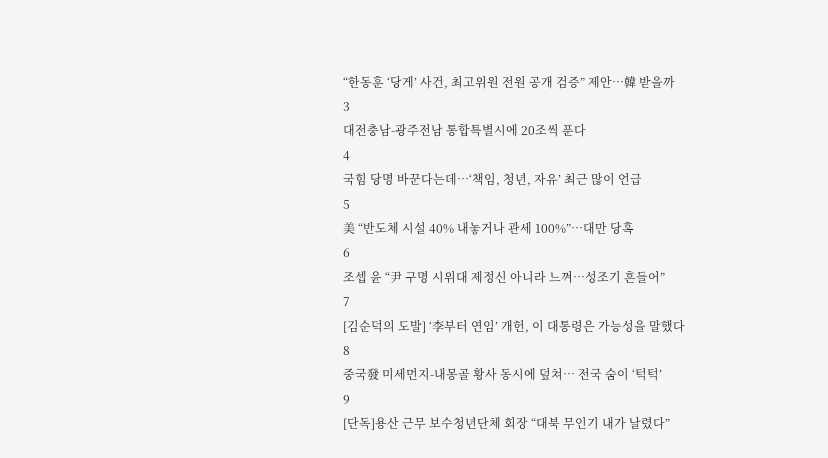“한동훈 ‘당게’ 사건, 최고위원 전원 공개 검증” 제안…韓 받을까
3
대전충남-광주전남 통합특별시에 20조씩 푼다
4
국힘 당명 바꾼다는데…‘책임, 청년, 자유’ 최근 많이 언급
5
美 “반도체 시설 40% 내놓거나 관세 100%”…대만 당혹
6
조셉 윤 “尹 구명 시위대 제정신 아니라 느껴…성조기 흔들어”
7
[김순덕의 도발] ‘李부터 연임’ 개헌, 이 대통령은 가능성을 말했다
8
중국發 미세먼지-내몽골 황사 동시에 덮쳐… 전국 숨이 ‘턱턱’
9
[단독]용산 근무 보수청년단체 회장 “대북 무인기 내가 날렸다”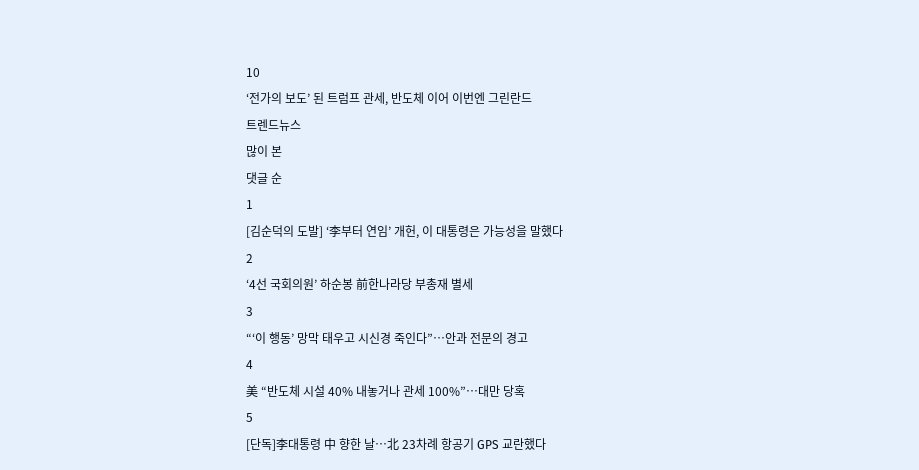10
‘전가의 보도’ 된 트럼프 관세, 반도체 이어 이번엔 그린란드
트렌드뉴스
많이 본
댓글 순
1
[김순덕의 도발] ‘李부터 연임’ 개헌, 이 대통령은 가능성을 말했다
2
‘4선 국회의원’ 하순봉 前한나라당 부총재 별세
3
“‘이 행동’ 망막 태우고 시신경 죽인다”…안과 전문의 경고
4
美 “반도체 시설 40% 내놓거나 관세 100%”…대만 당혹
5
[단독]李대통령 中 향한 날…北 23차례 항공기 GPS 교란했다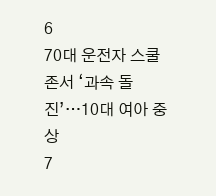6
70대 운전자 스쿨존서 ‘과속 돌진’…10대 여아 중상
7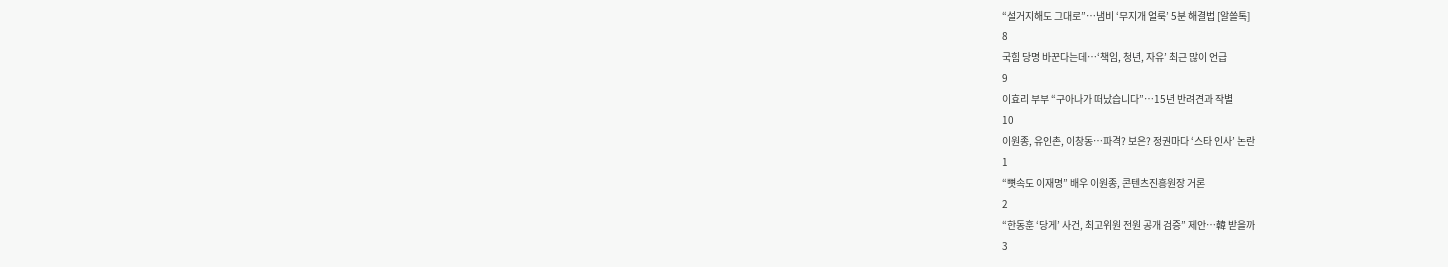“설거지해도 그대로”…냄비 ‘무지개 얼룩’ 5분 해결법 [알쓸톡]
8
국힘 당명 바꾼다는데…‘책임, 청년, 자유’ 최근 많이 언급
9
이효리 부부 “구아나가 떠났습니다”…15년 반려견과 작별
10
이원종, 유인촌, 이창동…파격? 보은? 정권마다 ‘스타 인사’ 논란
1
“뼛속도 이재명” 배우 이원종, 콘텐츠진흥원장 거론
2
“한동훈 ‘당게’ 사건, 최고위원 전원 공개 검증” 제안…韓 받을까
3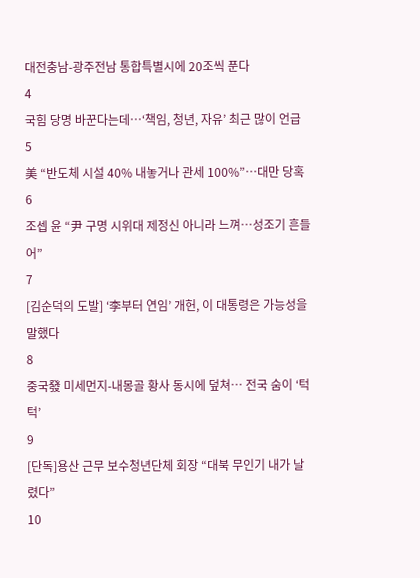대전충남-광주전남 통합특별시에 20조씩 푼다
4
국힘 당명 바꾼다는데…‘책임, 청년, 자유’ 최근 많이 언급
5
美 “반도체 시설 40% 내놓거나 관세 100%”…대만 당혹
6
조셉 윤 “尹 구명 시위대 제정신 아니라 느껴…성조기 흔들어”
7
[김순덕의 도발] ‘李부터 연임’ 개헌, 이 대통령은 가능성을 말했다
8
중국發 미세먼지-내몽골 황사 동시에 덮쳐… 전국 숨이 ‘턱턱’
9
[단독]용산 근무 보수청년단체 회장 “대북 무인기 내가 날렸다”
10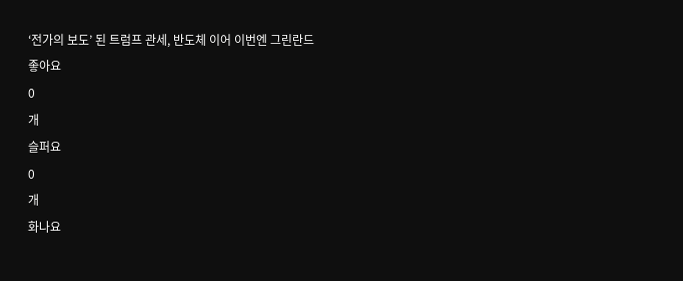‘전가의 보도’ 된 트럼프 관세, 반도체 이어 이번엔 그린란드
좋아요
0
개
슬퍼요
0
개
화나요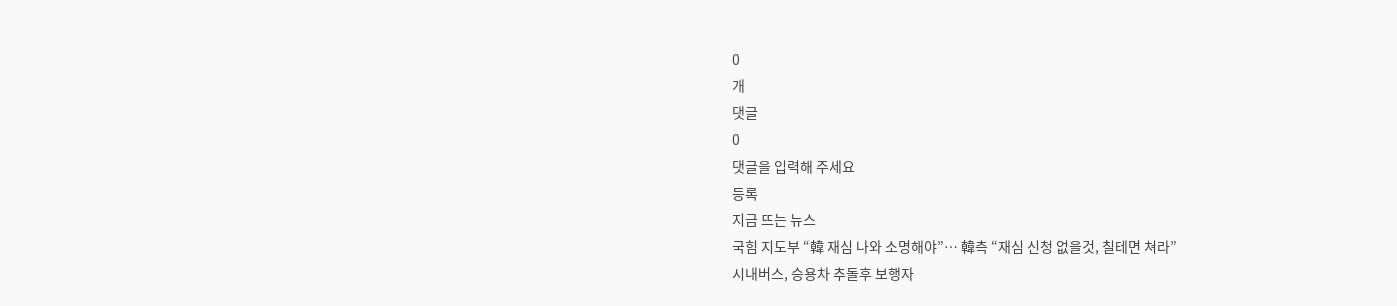0
개
댓글
0
댓글을 입력해 주세요
등록
지금 뜨는 뉴스
국힘 지도부 “韓 재심 나와 소명해야”… 韓측 “재심 신청 없을것, 칠테면 쳐라”
시내버스, 승용차 추돌후 보행자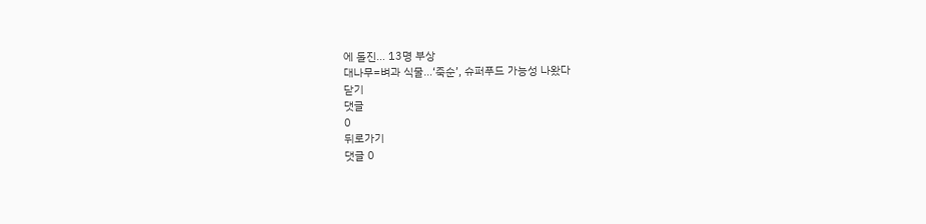에 돌진… 13명 부상
대나무=벼과 식물…‘죽순’, 슈퍼푸드 가능성 나왔다
닫기
댓글
0
뒤로가기
댓글 0